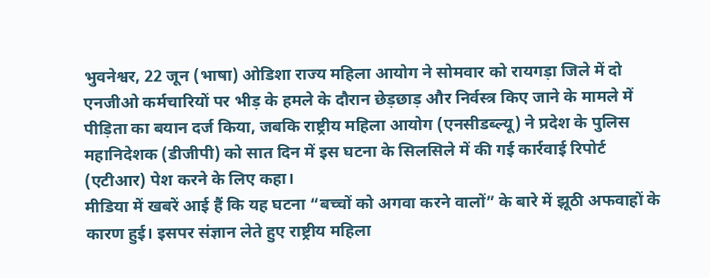भुवनेश्वर, 22 जून (भाषा) ओडिशा राज्य महिला आयोग ने सोमवार को रायगड़ा जिले में दो एनजीओ कर्मचारियों पर भीड़ के हमले के दौरान छेड़छाड़ और निर्वस्त्र किए जाने के मामले में पीड़िता का बयान दर्ज किया, जबकि राष्ट्रीय महिला आयोग (एनसीडब्ल्यू) ने प्रदेश के पुलिस महानिदेशक (डीजीपी) को सात दिन में इस घटना के सिलसिले में की गई कार्रवाई रिपोर्ट (एटीआर) पेश करने के लिए कहा।
मीडिया में खबरें आई हैं कि यह घटना “बच्चों को अगवा करने वालों” के बारे में झूठी अफवाहों के कारण हुई। इसपर संज्ञान लेते हुए राष्ट्रीय महिला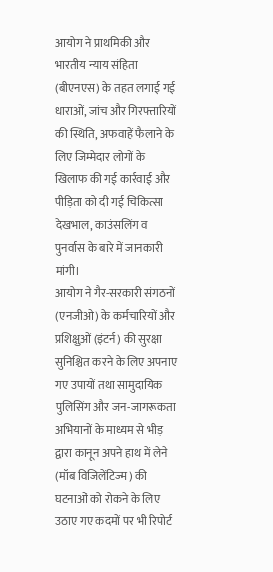आयोग ने प्राथमिकी और भारतीय न्याय संहिता (बीएनएस) के तहत लगाई गई धाराओं, जांच और गिरफ्तारियों की स्थिति, अफवाहें फैलाने के लिए जिम्मेदार लोगों के खिलाफ की गई कार्रवाई और पीड़िता को दी गई चिकित्सा देखभाल, काउंसलिंग व पुनर्वास के बारे में जानकारी मांगी।
आयोग ने गैर-सरकारी संगठनों (एनजीओ) के कर्मचारियों और प्रशिक्षुओं (इंटर्न) की सुरक्षा सुनिश्चित करने के लिए अपनाए गए उपायों तथा सामुदायिक पुलिसिंग और जन-जागरूकता अभियानों के माध्यम से भीड़ द्वारा कानून अपने हाथ में लेने (मॉब विजिलेंटिज्म) की घटनाओं को रोकने के लिए उठाए गए कदमों पर भी रिपोर्ट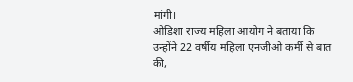मांगी।
ओडिशा राज्य महिला आयोग ने बताया कि उन्होंने 22 वर्षीय महिला एनजीओ कर्मी से बात की,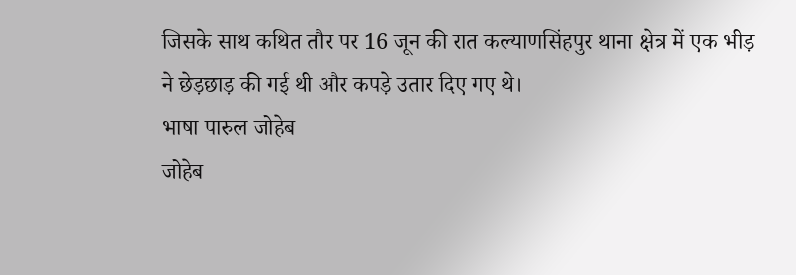जिसके साथ कथित तौर पर 16 जून की रात कल्याणसिंहपुर थाना क्षेत्र में एक भीड़ ने छेड़छाड़ की गई थी और कपड़े उतार दिए गए थे।
भाषा पारुल जोहेब
जोहेब